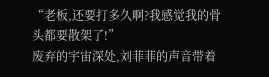“老板,还要打多久啊?我感觉我的骨头都要散架了!”
废弃的宇宙深处,刘菲菲的声音带着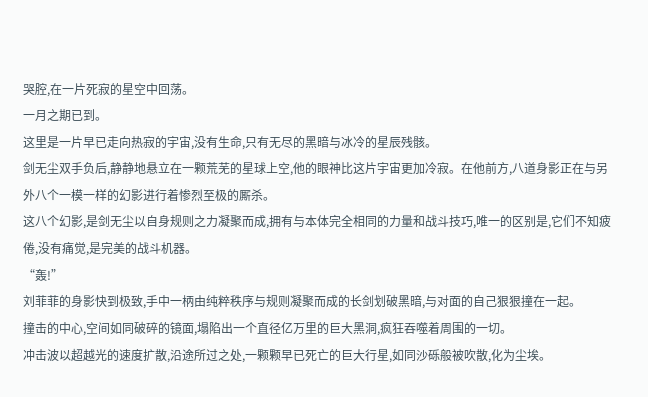哭腔,在一片死寂的星空中回荡。
一月之期已到。
这里是一片早已走向热寂的宇宙,没有生命,只有无尽的黑暗与冰冷的星辰残骸。
剑无尘双手负后,静静地悬立在一颗荒芜的星球上空,他的眼神比这片宇宙更加冷寂。在他前方,八道身影正在与另外八个一模一样的幻影进行着惨烈至极的厮杀。
这八个幻影,是剑无尘以自身规则之力凝聚而成,拥有与本体完全相同的力量和战斗技巧,唯一的区别是,它们不知疲倦,没有痛觉,是完美的战斗机器。
“轰!”
刘菲菲的身影快到极致,手中一柄由纯粹秩序与规则凝聚而成的长剑划破黑暗,与对面的自己狠狠撞在一起。
撞击的中心,空间如同破碎的镜面,塌陷出一个直径亿万里的巨大黑洞,疯狂吞噬着周围的一切。
冲击波以超越光的速度扩散,沿途所过之处,一颗颗早已死亡的巨大行星,如同沙砾般被吹散,化为尘埃。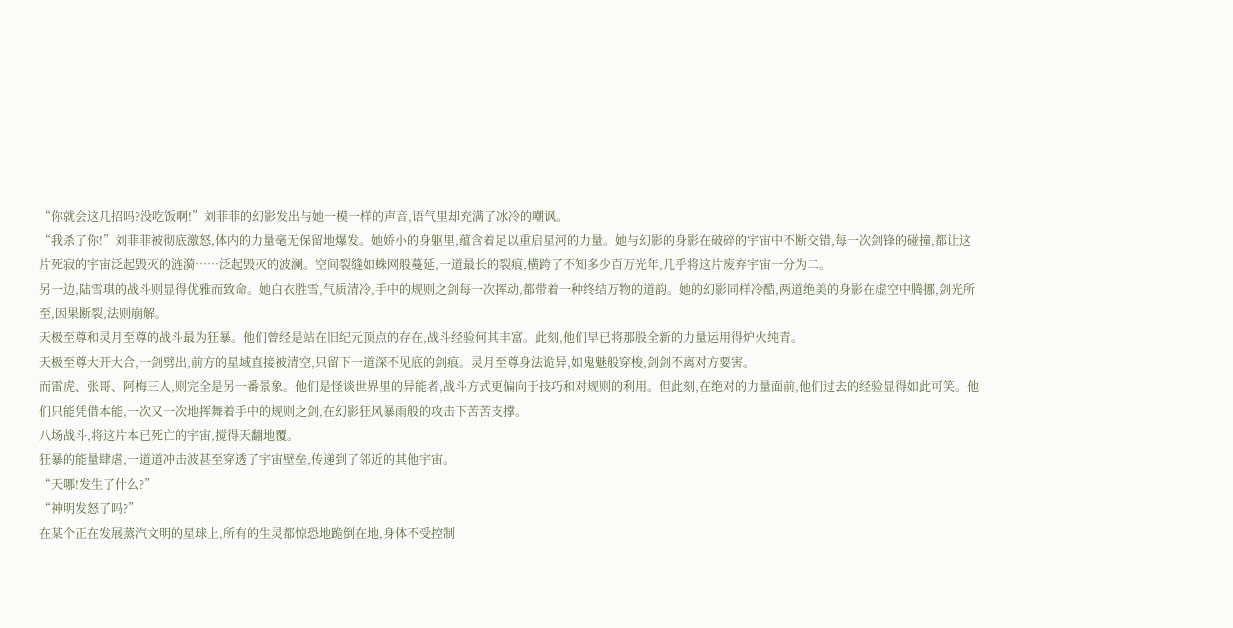“你就会这几招吗?没吃饭啊!”刘菲菲的幻影发出与她一模一样的声音,语气里却充满了冰冷的嘲讽。
“我杀了你!”刘菲菲被彻底激怒,体内的力量毫无保留地爆发。她娇小的身躯里,蕴含着足以重启星河的力量。她与幻影的身影在破碎的宇宙中不断交错,每一次剑锋的碰撞,都让这片死寂的宇宙泛起毁灭的涟漪……泛起毁灭的波澜。空间裂缝如蛛网般蔓延,一道最长的裂痕,横跨了不知多少百万光年,几乎将这片废弃宇宙一分为二。
另一边,陆雪琪的战斗则显得优雅而致命。她白衣胜雪,气质清冷,手中的规则之剑每一次挥动,都带着一种终结万物的道韵。她的幻影同样冷酷,两道绝美的身影在虚空中腾挪,剑光所至,因果断裂,法则崩解。
天极至尊和灵月至尊的战斗最为狂暴。他们曾经是站在旧纪元顶点的存在,战斗经验何其丰富。此刻,他们早已将那股全新的力量运用得炉火纯青。
天极至尊大开大合,一剑劈出,前方的星域直接被清空,只留下一道深不见底的剑痕。灵月至尊身法诡异,如鬼魅般穿梭,剑剑不离对方要害。
而雷虎、张哥、阿梅三人,则完全是另一番景象。他们是怪谈世界里的异能者,战斗方式更偏向于技巧和对规则的利用。但此刻,在绝对的力量面前,他们过去的经验显得如此可笑。他们只能凭借本能,一次又一次地挥舞着手中的规则之剑,在幻影狂风暴雨般的攻击下苦苦支撑。
八场战斗,将这片本已死亡的宇宙,搅得天翻地覆。
狂暴的能量肆虐,一道道冲击波甚至穿透了宇宙壁垒,传递到了邻近的其他宇宙。
“天哪!发生了什么?”
“神明发怒了吗?”
在某个正在发展蒸汽文明的星球上,所有的生灵都惊恐地跪倒在地,身体不受控制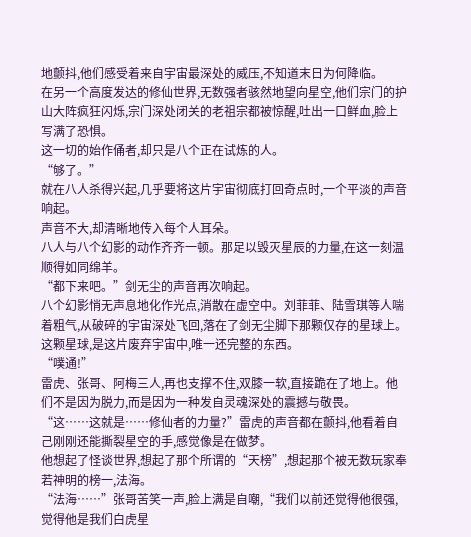地颤抖,他们感受着来自宇宙最深处的威压,不知道末日为何降临。
在另一个高度发达的修仙世界,无数强者骇然地望向星空,他们宗门的护山大阵疯狂闪烁,宗门深处闭关的老祖宗都被惊醒,吐出一口鲜血,脸上写满了恐惧。
这一切的始作俑者,却只是八个正在试炼的人。
“够了。”
就在八人杀得兴起,几乎要将这片宇宙彻底打回奇点时,一个平淡的声音响起。
声音不大,却清晰地传入每个人耳朵。
八人与八个幻影的动作齐齐一顿。那足以毁灭星辰的力量,在这一刻温顺得如同绵羊。
“都下来吧。”剑无尘的声音再次响起。
八个幻影悄无声息地化作光点,消散在虚空中。刘菲菲、陆雪琪等人喘着粗气,从破碎的宇宙深处飞回,落在了剑无尘脚下那颗仅存的星球上。
这颗星球,是这片废弃宇宙中,唯一还完整的东西。
“噗通!”
雷虎、张哥、阿梅三人,再也支撑不住,双膝一软,直接跪在了地上。他们不是因为脱力,而是因为一种发自灵魂深处的震撼与敬畏。
“这……这就是……修仙者的力量?”雷虎的声音都在颤抖,他看着自己刚刚还能撕裂星空的手,感觉像是在做梦。
他想起了怪谈世界,想起了那个所谓的“天榜”,想起那个被无数玩家奉若神明的榜一,法海。
“法海……”张哥苦笑一声,脸上满是自嘲,“我们以前还觉得他很强,觉得他是我们白虎星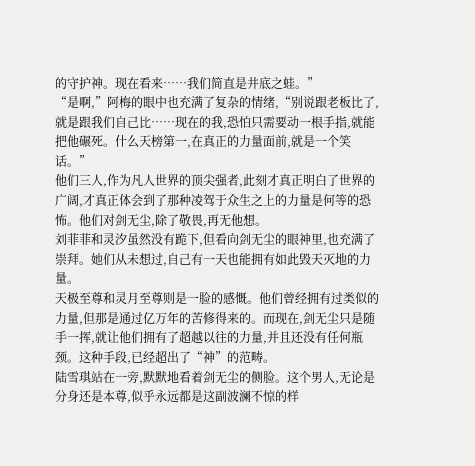的守护神。现在看来……我们简直是井底之蛙。”
“是啊,”阿梅的眼中也充满了复杂的情绪,“别说跟老板比了,就是跟我们自己比……现在的我,恐怕只需要动一根手指,就能把他碾死。什么天榜第一,在真正的力量面前,就是一个笑话。”
他们三人,作为凡人世界的顶尖强者,此刻才真正明白了世界的广阔,才真正体会到了那种凌驾于众生之上的力量是何等的恐怖。他们对剑无尘,除了敬畏,再无他想。
刘菲菲和灵汐虽然没有跪下,但看向剑无尘的眼神里,也充满了崇拜。她们从未想过,自己有一天也能拥有如此毁天灭地的力量。
天极至尊和灵月至尊则是一脸的感慨。他们曾经拥有过类似的力量,但那是通过亿万年的苦修得来的。而现在,剑无尘只是随手一挥,就让他们拥有了超越以往的力量,并且还没有任何瓶颈。这种手段,已经超出了“神”的范畴。
陆雪琪站在一旁,默默地看着剑无尘的侧脸。这个男人,无论是分身还是本尊,似乎永远都是这副波澜不惊的样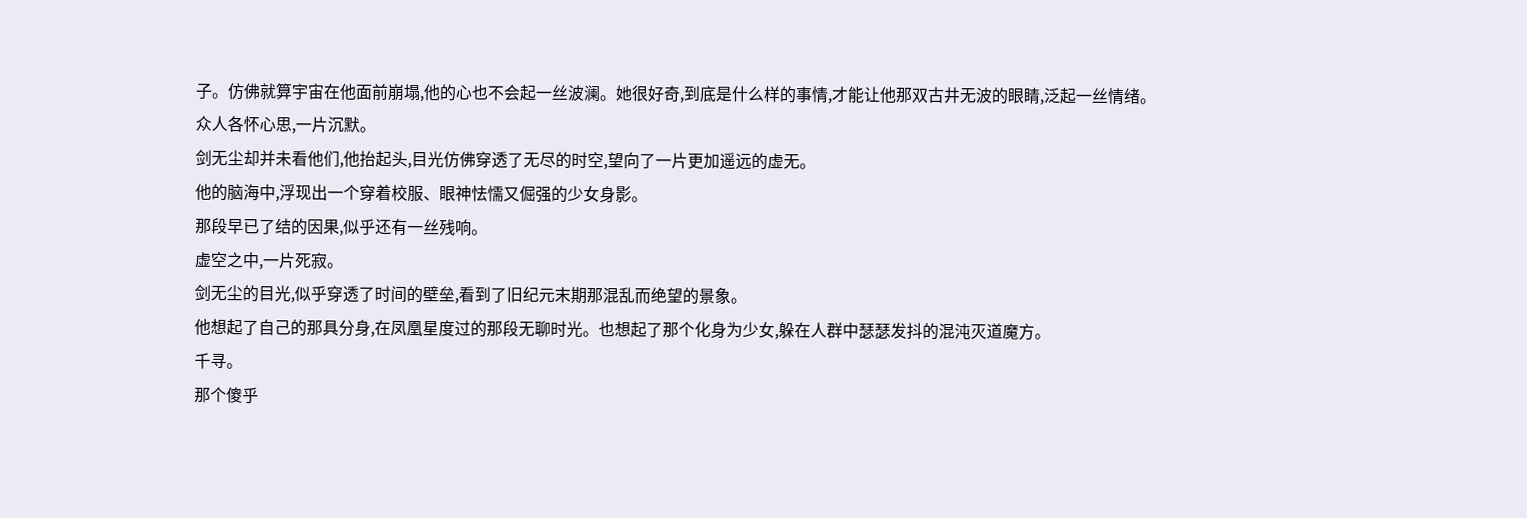子。仿佛就算宇宙在他面前崩塌,他的心也不会起一丝波澜。她很好奇,到底是什么样的事情,才能让他那双古井无波的眼睛,泛起一丝情绪。
众人各怀心思,一片沉默。
剑无尘却并未看他们,他抬起头,目光仿佛穿透了无尽的时空,望向了一片更加遥远的虚无。
他的脑海中,浮现出一个穿着校服、眼神怯懦又倔强的少女身影。
那段早已了结的因果,似乎还有一丝残响。
虚空之中,一片死寂。
剑无尘的目光,似乎穿透了时间的壁垒,看到了旧纪元末期那混乱而绝望的景象。
他想起了自己的那具分身,在凤凰星度过的那段无聊时光。也想起了那个化身为少女,躲在人群中瑟瑟发抖的混沌灭道魔方。
千寻。
那个傻乎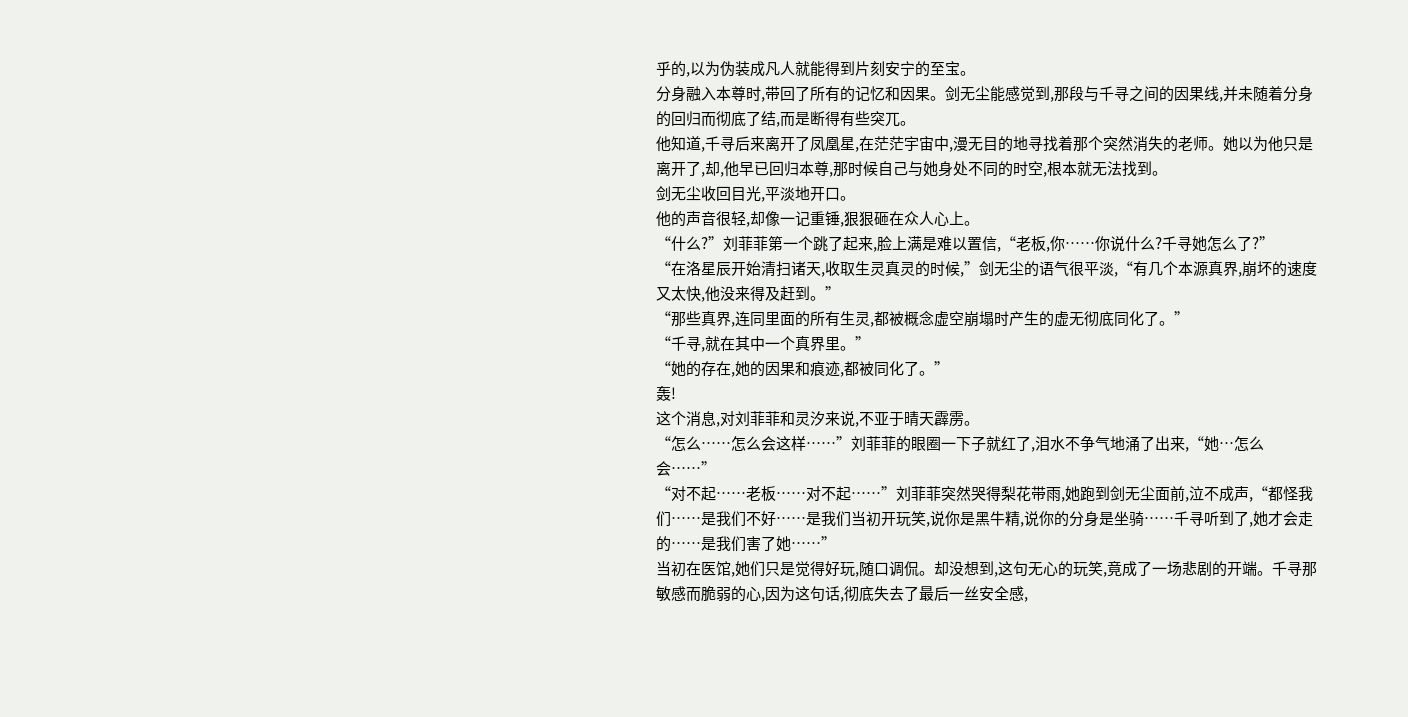乎的,以为伪装成凡人就能得到片刻安宁的至宝。
分身融入本尊时,带回了所有的记忆和因果。剑无尘能感觉到,那段与千寻之间的因果线,并未随着分身的回归而彻底了结,而是断得有些突兀。
他知道,千寻后来离开了凤凰星,在茫茫宇宙中,漫无目的地寻找着那个突然消失的老师。她以为他只是离开了,却,他早已回归本尊,那时候自己与她身处不同的时空,根本就无法找到。
剑无尘收回目光,平淡地开口。
他的声音很轻,却像一记重锤,狠狠砸在众人心上。
“什么?”刘菲菲第一个跳了起来,脸上满是难以置信,“老板,你……你说什么?千寻她怎么了?”
“在洛星辰开始清扫诸天,收取生灵真灵的时候,”剑无尘的语气很平淡,“有几个本源真界,崩坏的速度又太快,他没来得及赶到。”
“那些真界,连同里面的所有生灵,都被概念虚空崩塌时产生的虚无彻底同化了。”
“千寻,就在其中一个真界里。”
“她的存在,她的因果和痕迹,都被同化了。”
轰!
这个消息,对刘菲菲和灵汐来说,不亚于晴天霹雳。
“怎么……怎么会这样……”刘菲菲的眼圈一下子就红了,泪水不争气地涌了出来,“她…怎么会……”
“对不起……老板……对不起……”刘菲菲突然哭得梨花带雨,她跑到剑无尘面前,泣不成声,“都怪我们……是我们不好……是我们当初开玩笑,说你是黑牛精,说你的分身是坐骑……千寻听到了,她才会走的……是我们害了她……”
当初在医馆,她们只是觉得好玩,随口调侃。却没想到,这句无心的玩笑,竟成了一场悲剧的开端。千寻那敏感而脆弱的心,因为这句话,彻底失去了最后一丝安全感,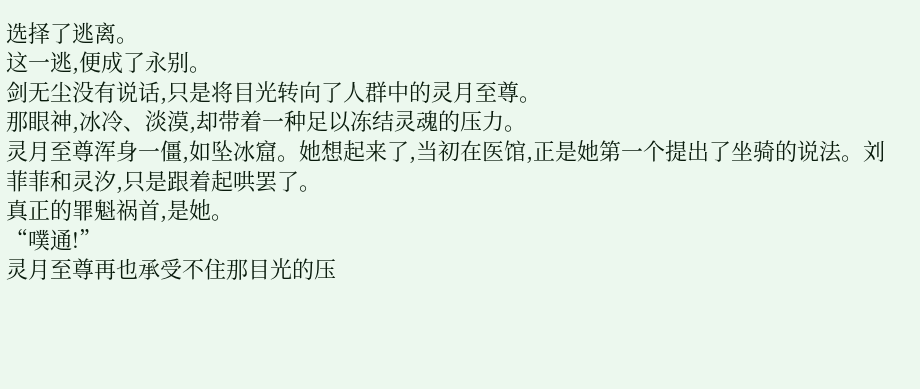选择了逃离。
这一逃,便成了永别。
剑无尘没有说话,只是将目光转向了人群中的灵月至尊。
那眼神,冰冷、淡漠,却带着一种足以冻结灵魂的压力。
灵月至尊浑身一僵,如坠冰窟。她想起来了,当初在医馆,正是她第一个提出了坐骑的说法。刘菲菲和灵汐,只是跟着起哄罢了。
真正的罪魁祸首,是她。
“噗通!”
灵月至尊再也承受不住那目光的压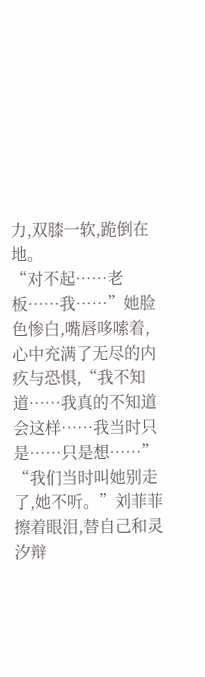力,双膝一软,跪倒在地。
“对不起……老板……我……”她脸色惨白,嘴唇哆嗦着,心中充满了无尽的内疚与恐惧,“我不知道……我真的不知道会这样……我当时只是……只是想……”
“我们当时叫她别走了,她不听。”刘菲菲擦着眼泪,替自己和灵汐辩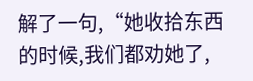解了一句,“她收拾东西的时候,我们都劝她了,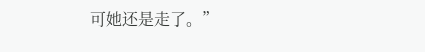可她还是走了。”